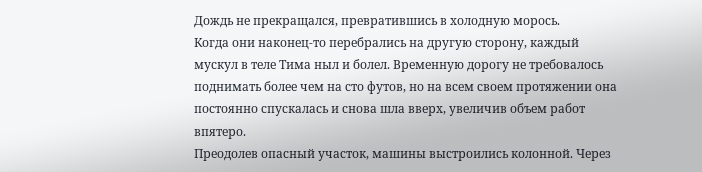Дождь не прекращался, превратившись в холодную морось.
Когда они наконец-то перебрались на другую сторону, каждый мускул в теле Тима ныл и болел. Временную дорогу не требовалось поднимать более чем на сто футов, но на всем своем протяжении она постоянно спускалась и снова шла вверх, увеличив объем работ впятеро.
Преодолев опасный участок, машины выстроились колонной. Через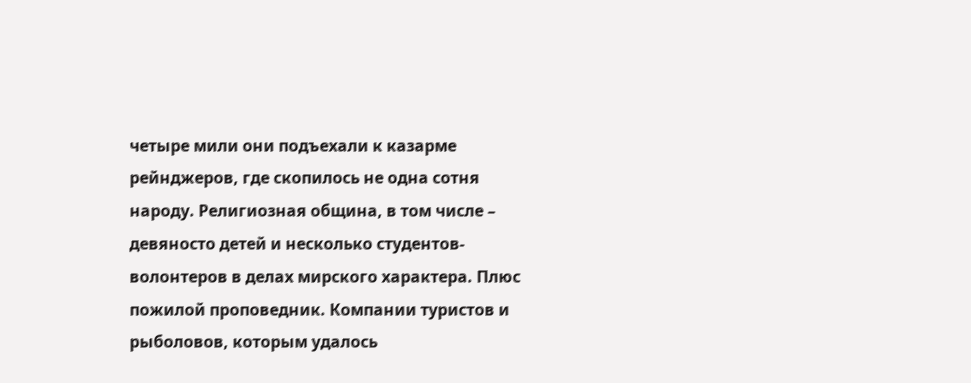четыре мили они подъехали к казарме рейнджеров, где скопилось не одна сотня народу. Религиозная община, в том числе – девяносто детей и несколько студентов-волонтеров в делах мирского характера. Плюс пожилой проповедник. Компании туристов и рыболовов, которым удалось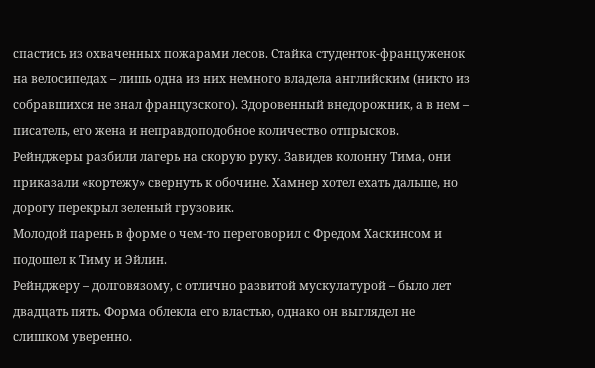спастись из охваченных пожарами лесов. Стайка студенток-француженок на велосипедах – лишь одна из них немного владела английским (никто из собравшихся не знал французского). Здоровенный внедорожник, а в нем – писатель, его жена и неправдоподобное количество отпрысков.
Рейнджеры разбили лагерь на скорую руку. Завидев колонну Тима, они приказали «кортежу» свернуть к обочине. Хамнер хотел ехать дальше, но дорогу перекрыл зеленый грузовик.
Молодой парень в форме о чем-то переговорил с Фредом Хаскинсом и подошел к Тиму и Эйлин.
Рейнджеру – долговязому, с отлично развитой мускулатурой – было лет двадцать пять. Форма облекла его властью, однако он выглядел не слишком уверенно.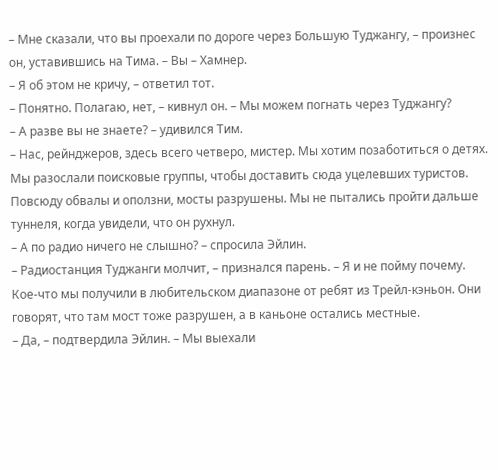– Мне сказали, что вы проехали по дороге через Большую Туджангу, – произнес он, уставившись на Тима. – Вы – Хамнер.
– Я об этом не кричу, – ответил тот.
– Понятно. Полагаю, нет, – кивнул он. – Мы можем погнать через Туджангу?
– А разве вы не знаете? – удивился Тим.
– Нас, рейнджеров, здесь всего четверо, мистер. Мы хотим позаботиться о детях. Мы разослали поисковые группы, чтобы доставить сюда уцелевших туристов. Повсюду обвалы и оползни, мосты разрушены. Мы не пытались пройти дальше туннеля, когда увидели, что он рухнул.
– А по радио ничего не слышно? – спросила Эйлин.
– Радиостанция Туджанги молчит, – признался парень. – Я и не пойму почему. Кое-что мы получили в любительском диапазоне от ребят из Трейл-кэньон. Они говорят, что там мост тоже разрушен, а в каньоне остались местные.
– Да, – подтвердила Эйлин. – Мы выехали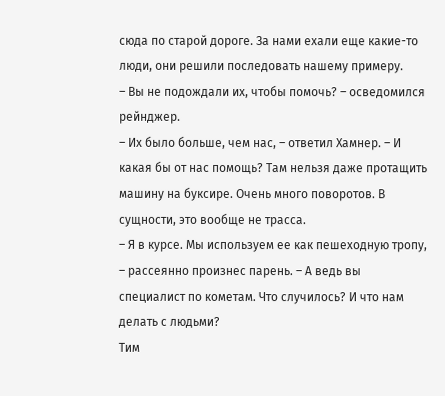сюда по старой дороге. За нами ехали еще какие-то люди, они решили последовать нашему примеру.
– Вы не подождали их, чтобы помочь? – осведомился рейнджер.
– Их было больше, чем нас, – ответил Хамнер. – И какая бы от нас помощь? Там нельзя даже протащить машину на буксире. Очень много поворотов. В сущности, это вообще не трасса.
– Я в курсе. Мы используем ее как пешеходную тропу, – рассеянно произнес парень. – А ведь вы специалист по кометам. Что случилось? И что нам делать с людьми?
Тим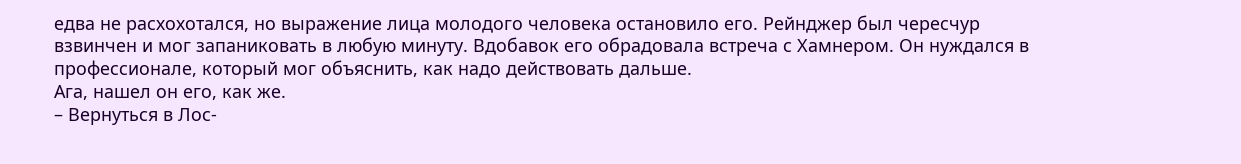едва не расхохотался, но выражение лица молодого человека остановило его. Рейнджер был чересчур взвинчен и мог запаниковать в любую минуту. Вдобавок его обрадовала встреча с Хамнером. Он нуждался в профессионале, который мог объяснить, как надо действовать дальше.
Ага, нашел он его, как же.
– Вернуться в Лос-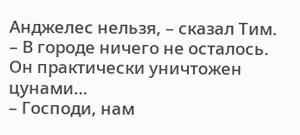Анджелес нельзя, – сказал Тим. – В городе ничего не осталось. Он практически уничтожен цунами…
– Господи, нам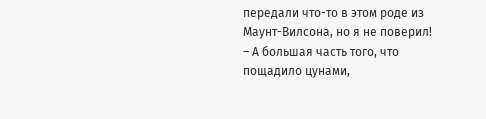передали что-то в этом роде из Маунт-Вилсона, но я не поверил!
– А большая часть того, что пощадило цунами,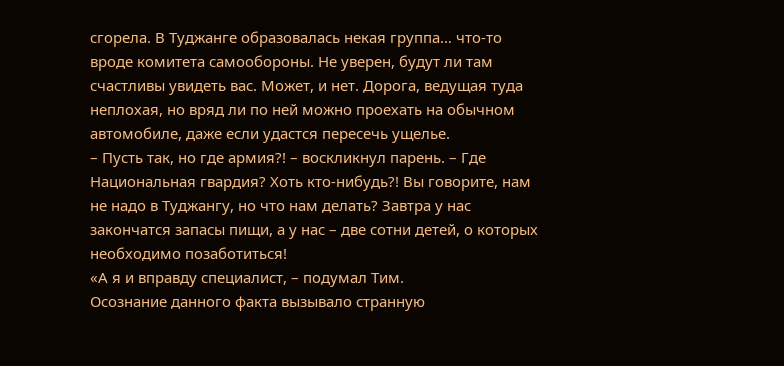сгорела. В Туджанге образовалась некая группа… что-то вроде комитета самообороны. Не уверен, будут ли там счастливы увидеть вас. Может, и нет. Дорога, ведущая туда неплохая, но вряд ли по ней можно проехать на обычном автомобиле, даже если удастся пересечь ущелье.
– Пусть так, но где армия?! – воскликнул парень. – Где Национальная гвардия? Хоть кто-нибудь?! Вы говорите, нам не надо в Туджангу, но что нам делать? Завтра у нас закончатся запасы пищи, а у нас – две сотни детей, о которых необходимо позаботиться!
«А я и вправду специалист, – подумал Тим.
Осознание данного факта вызывало странную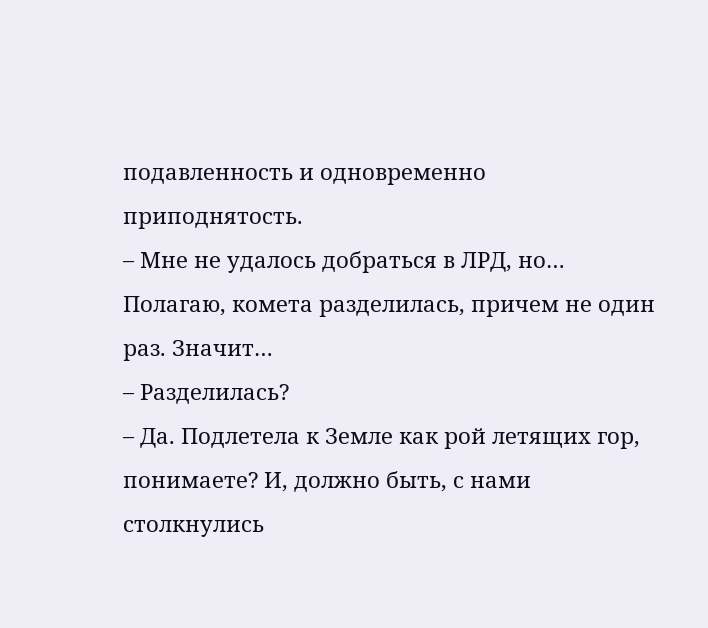подавленность и одновременно приподнятость.
– Мне не удалось добраться в ЛРД, но… Полагаю, комета разделилась, причем не один раз. Значит…
– Разделилась?
– Да. Подлетела к Земле как рой летящих гор, понимаете? И, должно быть, с нами столкнулись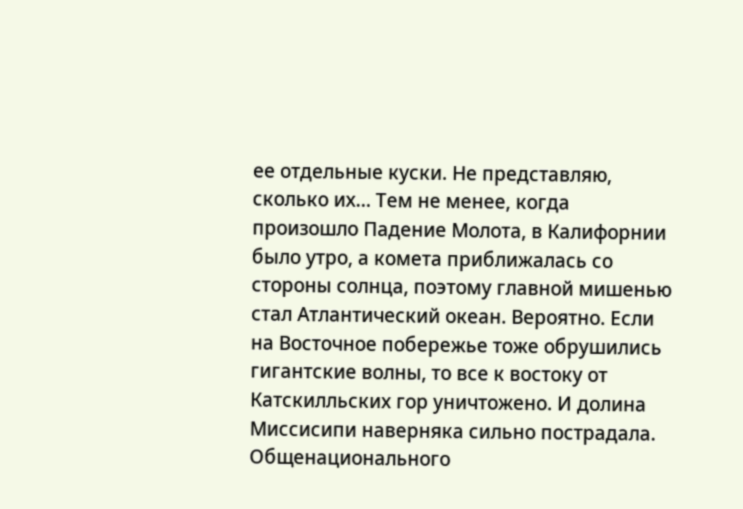ее отдельные куски. Не представляю, сколько их… Тем не менее, когда произошло Падение Молота, в Калифорнии было утро, а комета приближалась со стороны солнца, поэтому главной мишенью стал Атлантический океан. Вероятно. Если на Восточное побережье тоже обрушились гигантские волны, то все к востоку от Катскилльских гор уничтожено. И долина Миссисипи наверняка сильно пострадала. Общенационального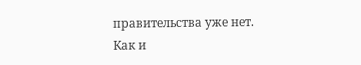правительства уже нет. Как и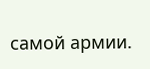самой армии.